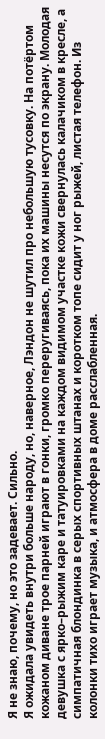Я не знаю, почему, но это задевает. Сильно.
Я ожидала увидеть внутри больше народу, но, наверное, Лэндон не шутил про небольшую тусовку. На потёртом кожаном диване трое парней играют в гонки, громко переругиваясь, пока их машины несутся по экрану. Молодая девушка с ярко–рыжим каре и татуировками на каждом видимом участке кожи свернулась калачиком в кресле, а симпатичная блондинка в серых спортивных штанах и коротком топе сидит у ног рыжей, листая телефон. Из колонки тихо играет музыка, и атмосфера в доме расслабленная.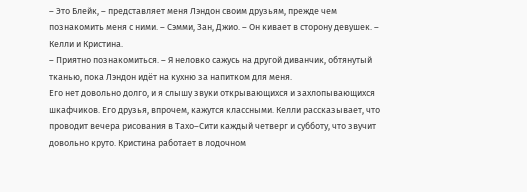– Это Блейк, – представляет меня Лэндон своим друзьям, прежде чем познакомить меня с ними. – Сэмми, Зан, Джио. – Он кивает в сторону девушек. – Келли и Кристина.
– Приятно познакомиться. – Я неловко сажусь на другой диванчик, обтянутый тканью, пока Лэндон идёт на кухню за напитком для меня.
Его нет довольно долго, и я слышу звуки открывающихся и захлопывающихся шкафчиков. Его друзья, впрочем, кажутся классными. Келли рассказывает, что проводит вечера рисования в Тахо–Сити каждый четверг и субботу, что звучит довольно круто. Кристина работает в лодочном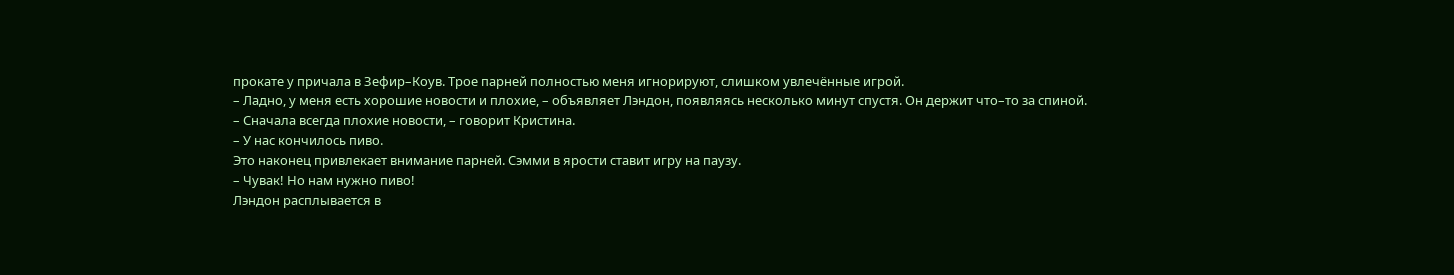прокате у причала в Зефир–Коув. Трое парней полностью меня игнорируют, слишком увлечённые игрой.
– Ладно, у меня есть хорошие новости и плохие, – объявляет Лэндон, появляясь несколько минут спустя. Он держит что–то за спиной.
– Сначала всегда плохие новости, – говорит Кристина.
– У нас кончилось пиво.
Это наконец привлекает внимание парней. Сэмми в ярости ставит игру на паузу.
– Чувак! Но нам нужно пиво!
Лэндон расплывается в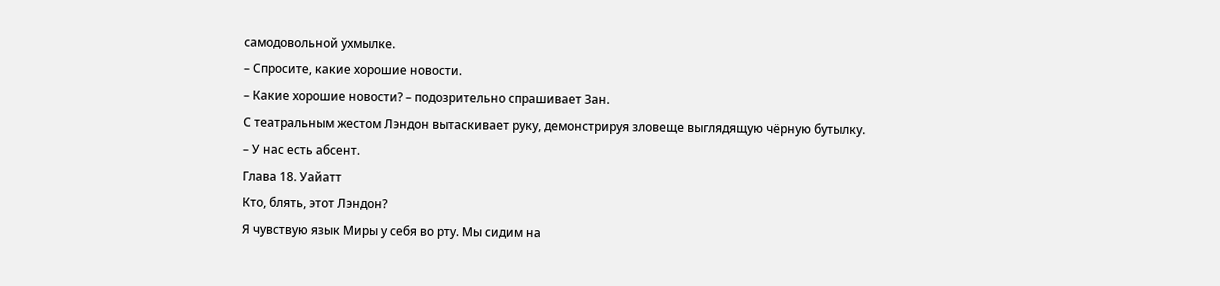самодовольной ухмылке.
– Спросите, какие хорошие новости.
– Какие хорошие новости? – подозрительно спрашивает Зан.
С театральным жестом Лэндон вытаскивает руку, демонстрируя зловеще выглядящую чёрную бутылку.
– У нас есть абсент.
Глава 18. Уайатт
Кто, блять, этот Лэндон?
Я чувствую язык Миры у себя во рту. Мы сидим на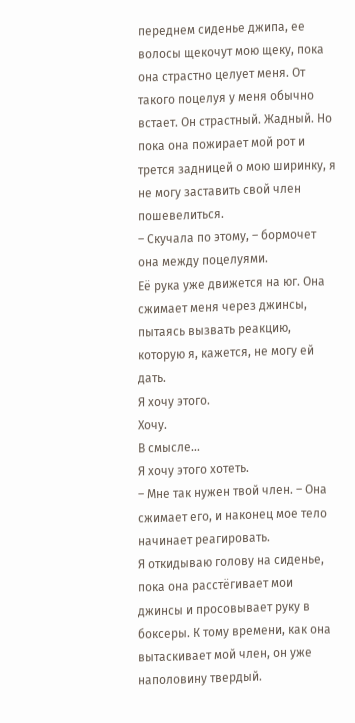переднем сиденье джипа, ее волосы щекочут мою щеку, пока она страстно целует меня. От такого поцелуя у меня обычно встает. Он страстный. Жадный. Но пока она пожирает мой рот и трется задницей о мою ширинку, я не могу заставить свой член пошевелиться.
– Скучала по этому, – бормочет она между поцелуями.
Её рука уже движется на юг. Она сжимает меня через джинсы, пытаясь вызвать реакцию, которую я, кажется, не могу ей дать.
Я хочу этого.
Хочу.
В смысле...
Я хочу этого хотеть.
– Мне так нужен твой член. – Она сжимает его, и наконец мое тело начинает реагировать.
Я откидываю голову на сиденье, пока она расстёгивает мои джинсы и просовывает руку в боксеры. К тому времени, как она вытаскивает мой член, он уже наполовину твердый.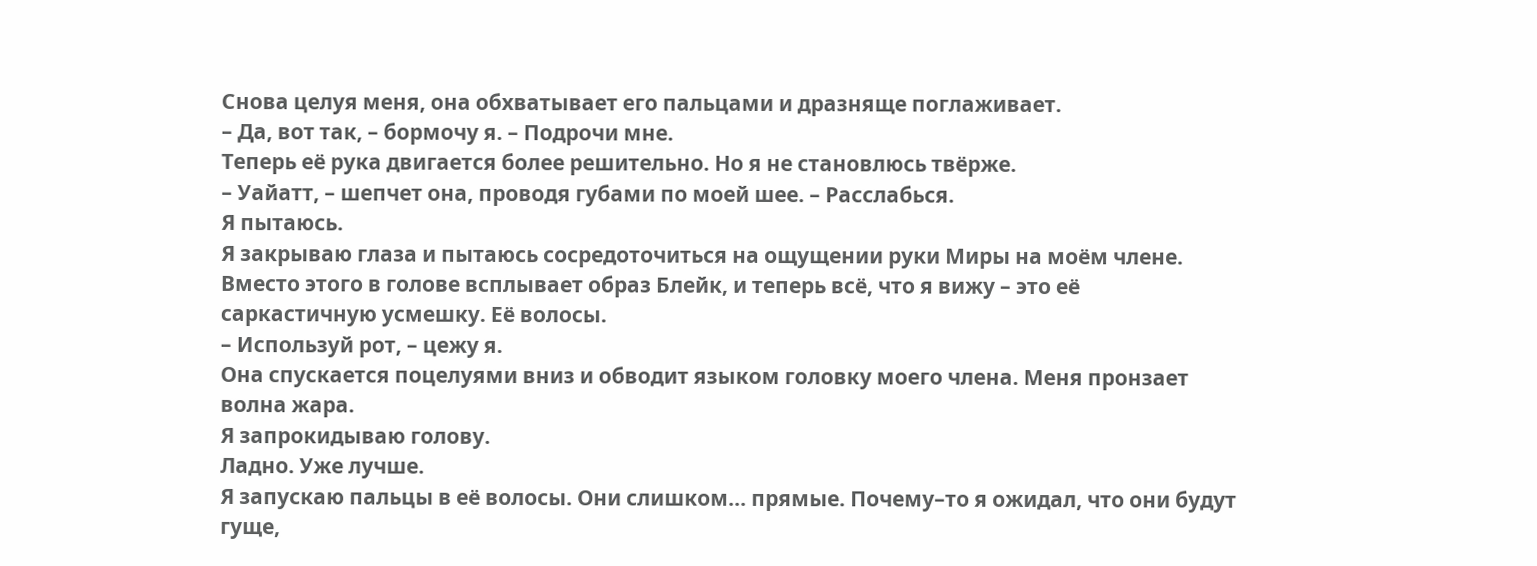Снова целуя меня, она обхватывает его пальцами и дразняще поглаживает.
– Да, вот так, – бормочу я. – Подрочи мне.
Теперь её рука двигается более решительно. Но я не становлюсь твёрже.
– Уайатт, – шепчет она, проводя губами по моей шее. – Расслабься.
Я пытаюсь.
Я закрываю глаза и пытаюсь сосредоточиться на ощущении руки Миры на моём члене. Вместо этого в голове всплывает образ Блейк, и теперь всё, что я вижу – это её саркастичную усмешку. Её волосы.
– Используй рот, – цежу я.
Она спускается поцелуями вниз и обводит языком головку моего члена. Меня пронзает волна жара.
Я запрокидываю голову.
Ладно. Уже лучше.
Я запускаю пальцы в её волосы. Они слишком... прямые. Почему–то я ожидал, что они будут гуще,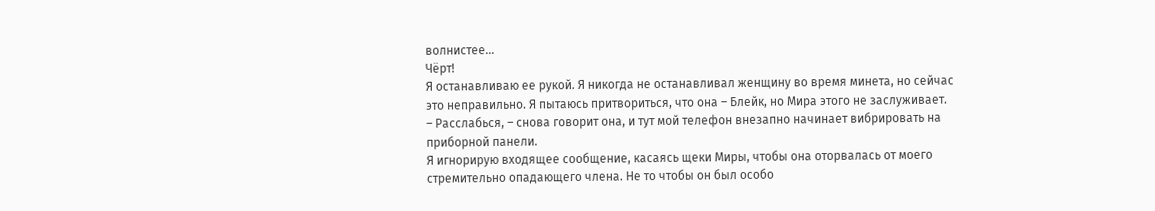волнистее...
Чёрт!
Я останавливаю ее рукой. Я никогда не останавливал женщину во время минета, но сейчас это неправильно. Я пытаюсь притвориться, что она – Блейк, но Мира этого не заслуживает.
– Расслабься, – снова говорит она, и тут мой телефон внезапно начинает вибрировать на приборной панели.
Я игнорирую входящее сообщение, касаясь щеки Миры, чтобы она оторвалась от моего стремительно опадающего члена. Не то чтобы он был особо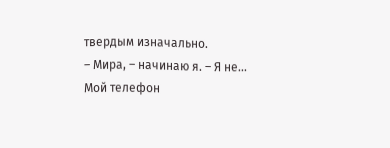твердым изначально.
– Мира, – начинаю я. – Я не...
Мой телефон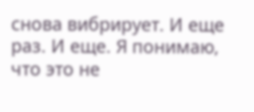снова вибрирует. И еще раз. И еще. Я понимаю, что это не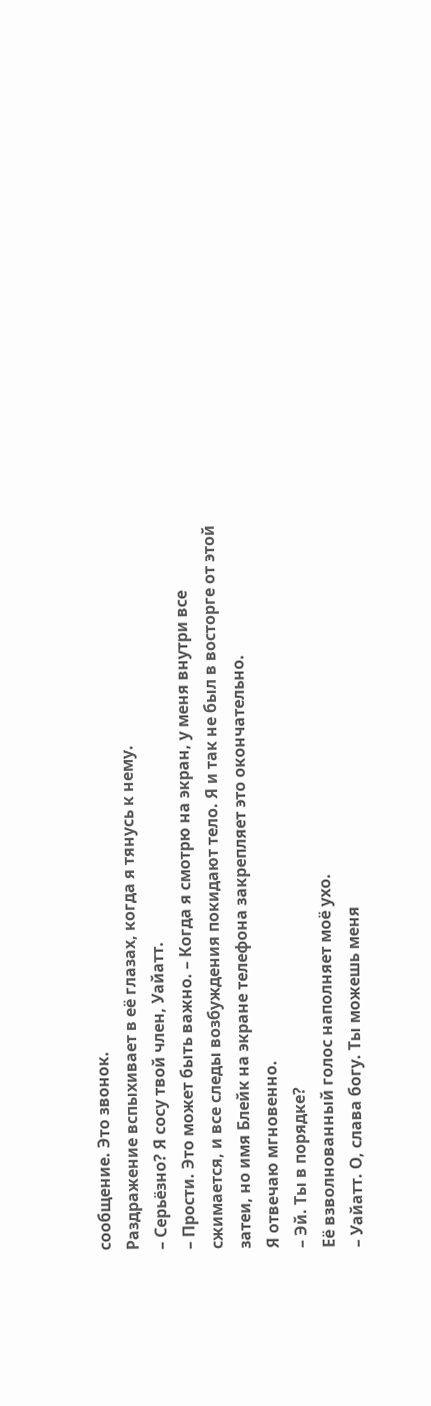сообщение. Это звонок.
Раздражение вспыхивает в её глазах, когда я тянусь к нему.
– Серьёзно? Я сосу твой член, Уайатт.
– Прости. Это может быть важно. – Когда я смотрю на экран, у меня внутри все сжимается, и все следы возбуждения покидают тело. Я и так не был в восторге от этой затеи, но имя Блейк на экране телефона закрепляет это окончательно.
Я отвечаю мгновенно.
– Эй. Ты в порядке?
Её взволнованный голос наполняет моё ухо.
– Уайатт. О, слава богу. Ты можешь меня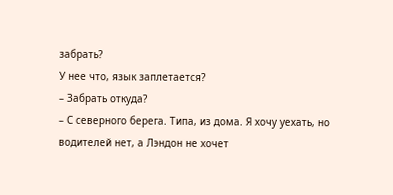забрать?
У нее что, язык заплетается?
– Забрать откуда?
– С северного берега. Типа, из дома. Я хочу уехать, но водителей нет, а Лэндон не хочет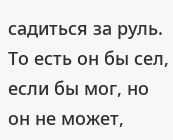садиться за руль. То есть он бы сел, если бы мог, но он не может,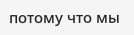потому что мы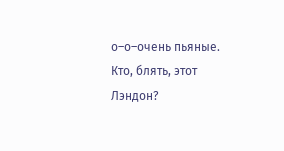о–о–очень пьяные.
Кто, блять, этот Лэндон?